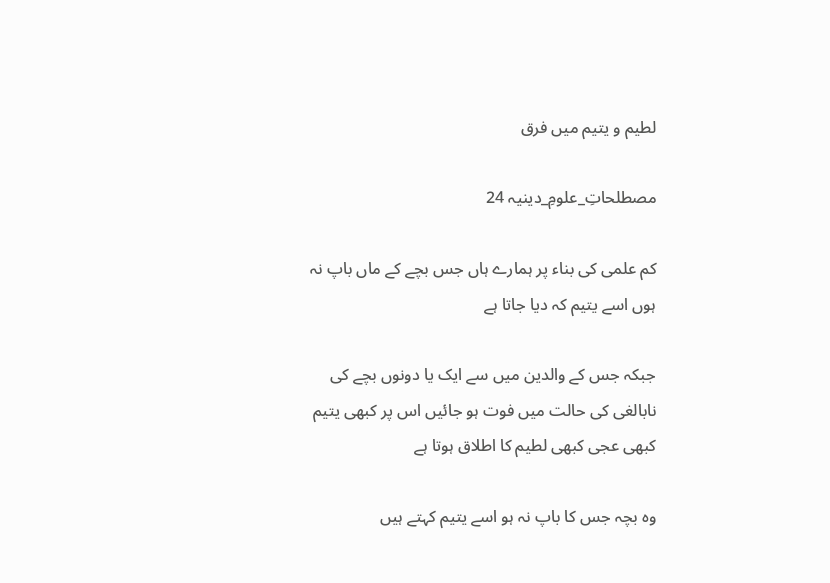لطیم و یتیم میں فرق

مصطلحاتِ_علومِ_دینیہ 24

کم علمی کی بناء پر ہمارے ہاں جس بچے کے ماں باپ نہ ہوں اسے یتیم کہ دیا جاتا ہے

جبکہ جس کے والدین میں سے ایک یا دونوں بچے کی نابالغی کی حالت میں فوت ہو جائیں اس پر کبھی یتیم کبھی عجی کبھی لطیم کا اطلاق ہوتا ہے

وہ بچہ جس کا باپ نہ ہو اسے یتیم کہتے ہیں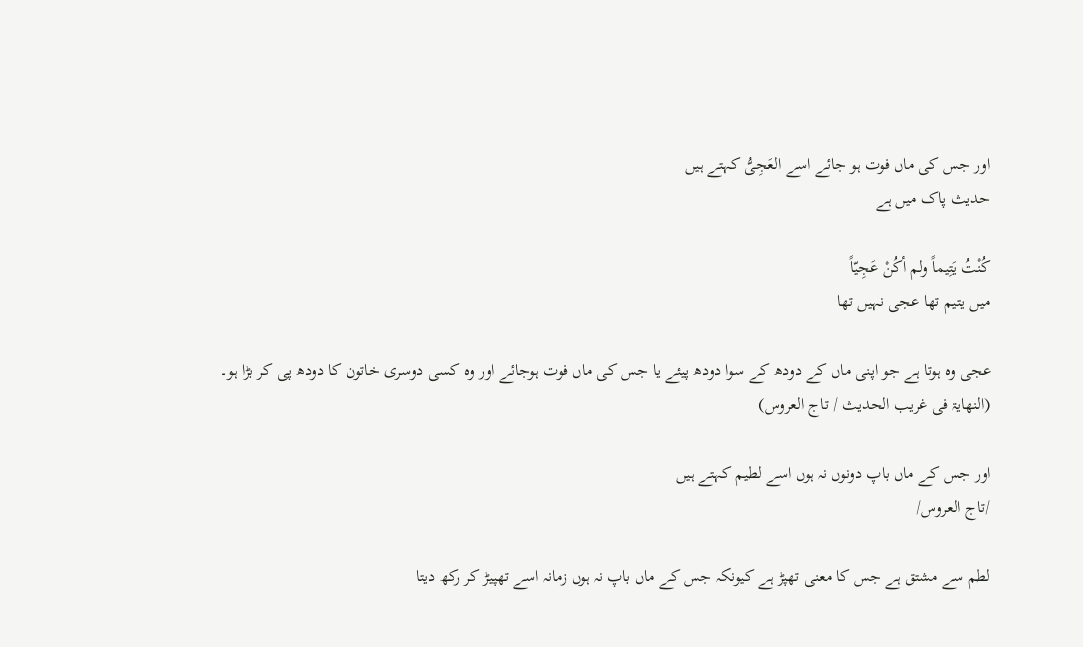اور جس کی ماں فوت ہو جائے اسے العَجِیُّ کہتے ہیں
حدیث پاک میں ہے

كُنْتُ يَتِيماً ولم أكُنْ عَجِيّاً
میں یتیم تھا عجی نہیں تھا

عجی وہ ہوتا ہے جو اپنی ماں کے دودھ کے سوا دودھ پیئے یا جس کی ماں فوت ہوجائے اور وہ کسی دوسری خاتون کا دودھ پی کر بڑا ہو۔
(النھایۃ فی غریب الحدیث / تاج العروس)

اور جس کے ماں باپ دونوں نہ ہوں اسے لطیم کہتے ہیں
/تاج العروس/

لطم سے مشتق ہے جس کا معنی تھپڑ ہے کیونکہ جس کے ماں باپ نہ ہوں زمانہ اسے تھپیڑ کر رکھ دیتا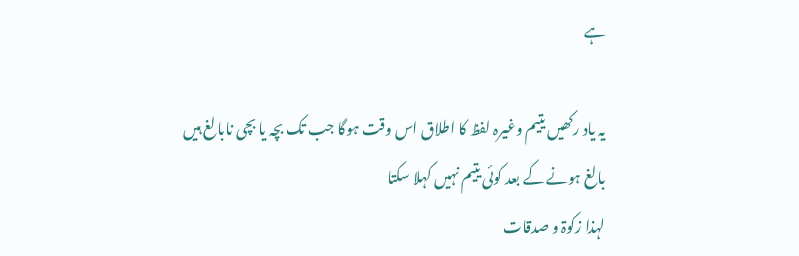ہے

یہ یاد رکھیں یتیم وغیرہ لفظ کا اطلاق اس وقت ہوگا جب تک بچہ یا بچی نابالغ ہیں
بالغ ہونے کے بعد کوئی یتیم نہیں کہلا سکتا
لہذا زکوۃ و صدقات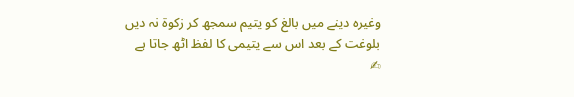وغیرہ دینے میں بالغ کو یتیم سمجھ کر زکوۃ نہ دیں
بلوغت کے بعد اس سے یتیمی کا لفظ اٹھ جاتا ہے
✍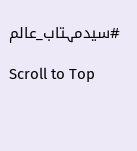#سیدمہتاب_عالم

Scroll to Top